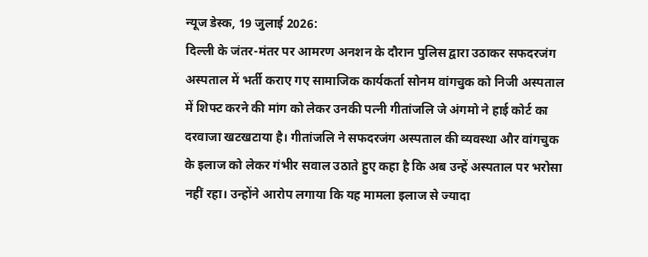न्यूज डेस्क, 19 जुलाई 2026:
दिल्ली के जंतर-मंतर पर आमरण अनशन के दौरान पुलिस द्वारा उठाकर सफदरजंग अस्पताल में भर्ती कराए गए सामाजिक कार्यकर्ता सोनम वांगचुक को निजी अस्पताल में शिफ्ट करने की मांग को लेकर उनकी पत्नी गीतांजलि जे अंगमो ने हाई कोर्ट का दरवाजा खटखटाया है। गीतांजलि ने सफदरजंग अस्पताल की व्यवस्था और वांगचुक के इलाज को लेकर गंभीर सवाल उठाते हुए कहा है कि अब उन्हें अस्पताल पर भरोसा नहीं रहा। उन्होंने आरोप लगाया कि यह मामला इलाज से ज्यादा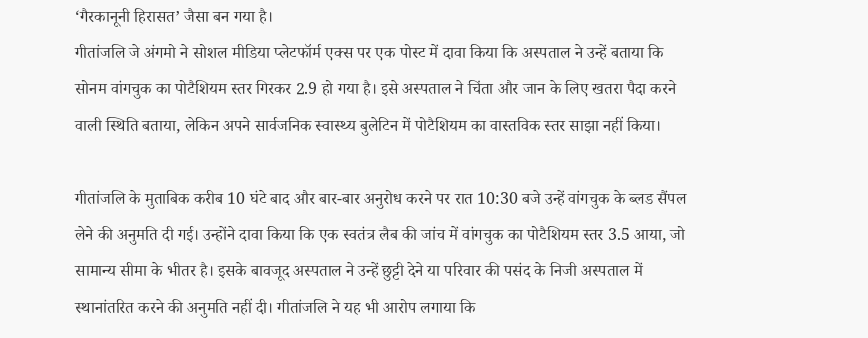‘गैरकानूनी हिरासत’ जैसा बन गया है।
गीतांजलि जे अंगमो ने सोशल मीडिया प्लेटफॉर्म एक्स पर एक पोस्ट में दावा किया कि अस्पताल ने उन्हें बताया कि सोनम वांगचुक का पोटैशियम स्तर गिरकर 2.9 हो गया है। इसे अस्पताल ने चिंता और जान के लिए खतरा पैदा करने वाली स्थिति बताया, लेकिन अपने सार्वजनिक स्वास्थ्य बुलेटिन में पोटैशियम का वास्तविक स्तर साझा नहीं किया।

गीतांजलि के मुताबिक करीब 10 घंटे बाद और बार-बार अनुरोध करने पर रात 10:30 बजे उन्हें वांगचुक के ब्लड सैंपल लेने की अनुमति दी गई। उन्होंने दावा किया कि एक स्वतंत्र लैब की जांच में वांगचुक का पोटैशियम स्तर 3.5 आया, जो सामान्य सीमा के भीतर है। इसके बावजूद अस्पताल ने उन्हें छुट्टी देने या परिवार की पसंद के निजी अस्पताल में स्थानांतरित करने की अनुमति नहीं दी। गीतांजलि ने यह भी आरोप लगाया कि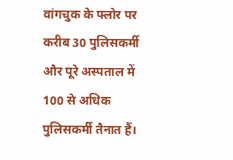वांगचुक के फ्लोर पर करीब 30 पुलिसकर्मी और पूरे अस्पताल में 100 से अधिक पुलिसकर्मी तैनात हैं।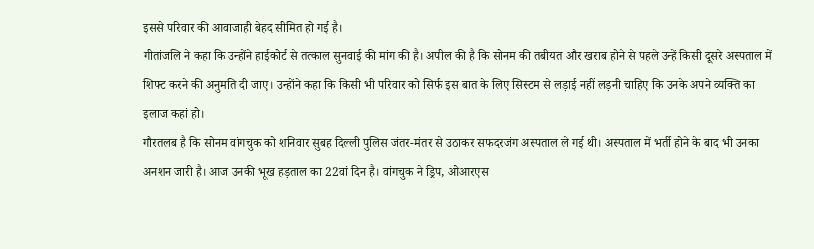इससे परिवार की आवाजाही बेहद सीमित हो गई है।
गीतांजलि ने कहा कि उन्होंने हाईकोर्ट से तत्काल सुनवाई की मांग की है। अपील की है कि सोनम की तबीयत और खराब होने से पहले उन्हें किसी दूसरे अस्पताल में शिफ्ट करने की अनुमति दी जाए। उन्होंने कहा कि किसी भी परिवार को सिर्फ इस बात के लिए सिस्टम से लड़ाई नहीं लड़नी चाहिए कि उनके अपने व्यक्ति का इलाज कहां हो।
गौरतलब है कि सोनम वांगचुक को शनिवार सुबह दिल्ली पुलिस जंतर-मंतर से उठाकर सफदरजंग अस्पताल ले गई थी। अस्पताल में भर्ती होने के बाद भी उनका अनशन जारी है। आज उनकी भूख हड़ताल का 22वां दिन है। वांगचुक ने ड्रिप, ओआरएस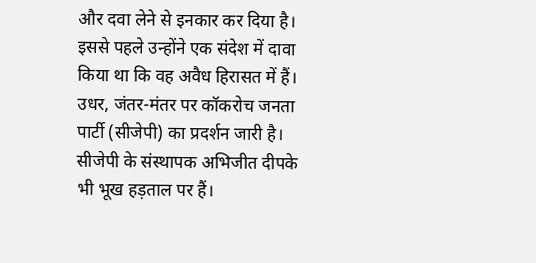और दवा लेने से इनकार कर दिया है। इससे पहले उन्होंने एक संदेश में दावा किया था कि वह अवैध हिरासत में हैं।
उधर, जंतर-मंतर पर कॉकरोच जनता पार्टी (सीजेपी) का प्रदर्शन जारी है। सीजेपी के संस्थापक अभिजीत दीपके भी भूख हड़ताल पर हैं।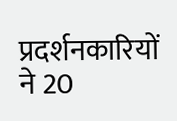प्रदर्शनकारियों ने 20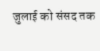जुलाई को संसद तक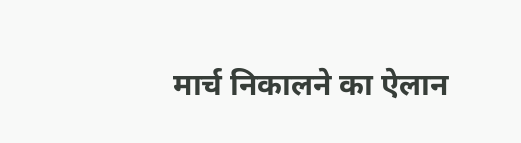मार्च निकालने का ऐलान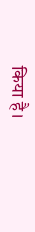किया है।